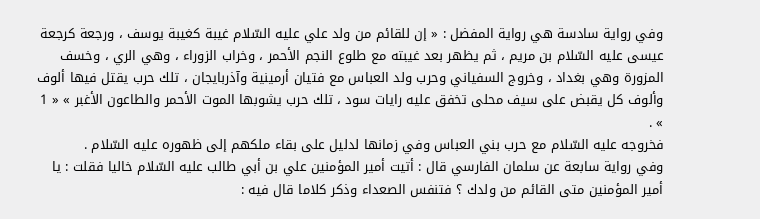وفي رواية سادسة هي رواية المفضل : « إن للقائم من ولد علي عليه السّلام غيبة كغيبة يوسف ، ورجعة كرجعة عيسى عليه السّلام بن مريم ، ثم يظهر بعد غيبته مع طلوع النجم الأحمر ، وخراب الزوراء ، وهي الري ، وخسف المزورة وهي بغداد ، وخروج السفياني وحرب ولد العباس مع فتيان أرمينية وآذربايجان ، تلك حرب يقتل فيها ألوف وألوف كل يقبض على سيف محلى تخفق عليه رايات سود ، تلك حرب يشوبها الموت الأحمر والطاعون الأغبر » « 1 » .
فخروجه عليه السّلام مع حرب بني العباس وفي زمانها لدليل على بقاء ملكهم إلى ظهوره عليه السّلام .
وفي رواية سابعة عن سلمان الفارسي قال : أتيت أمير المؤمنين علي بن أبي طالب عليه السّلام خاليا فقلت : يا أمير المؤمنين متى القائم من ولدك ؟ فتنفس الصعداء وذكر كلاما قال فيه :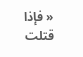« فإذا قتلت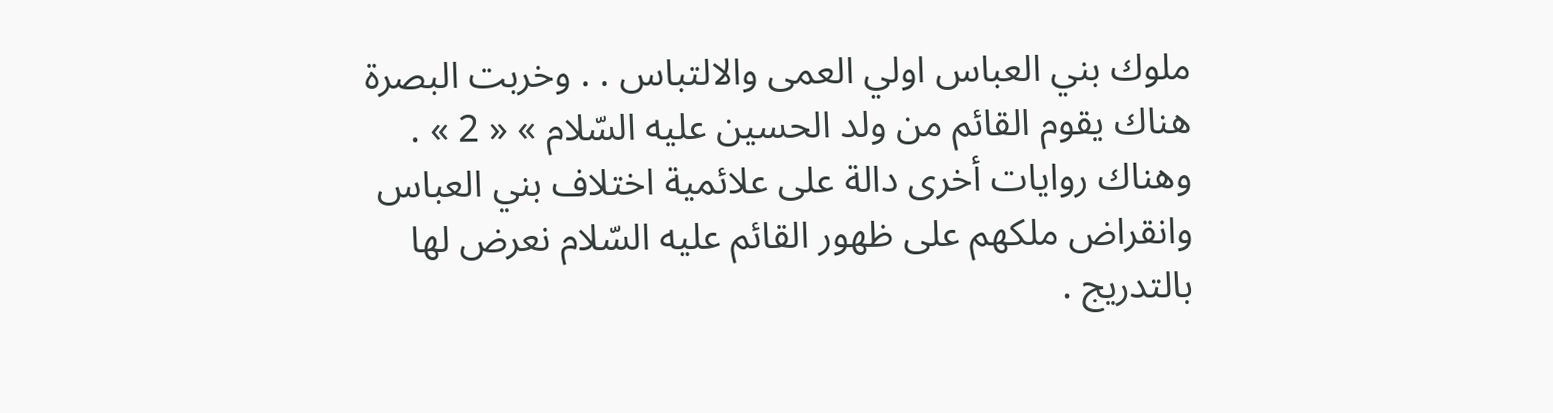ملوك بني العباس اولي العمى والالتباس . . وخربت البصرة هناك يقوم القائم من ولد الحسين عليه السّلام » « 2 » .
وهناك روايات أخرى دالة على علائمية اختلاف بني العباس وانقراض ملكهم على ظهور القائم عليه السّلام نعرض لها بالتدريج .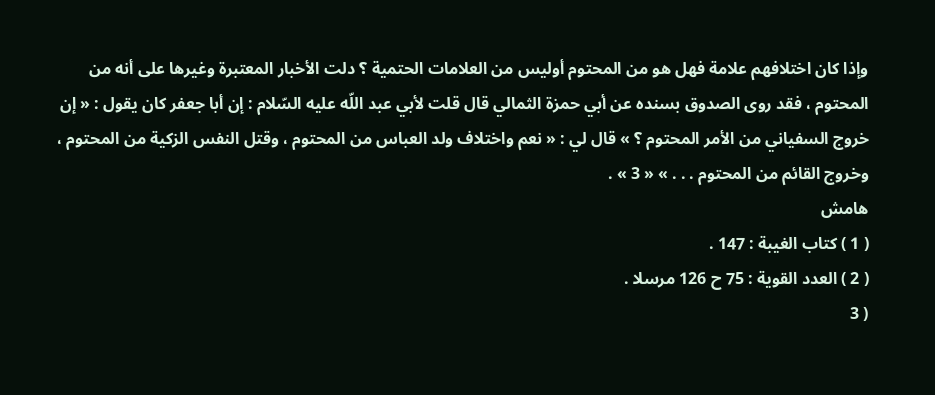وإذا كان اختلافهم علامة فهل هو من المحتوم أوليس من العلامات الحتمية ؟ دلت الأخبار المعتبرة وغيرها على أنه من المحتوم ، فقد روى الصدوق بسنده عن أبي حمزة الثمالي قال قلت لأبي عبد اللّه عليه السّلام : إن أبا جعفر كان يقول : « إن خروج السفياني من الأمر المحتوم ؟ » قال لي : « نعم واختلاف ولد العباس من المحتوم ، وقتل النفس الزكية من المحتوم ، وخروج القائم من المحتوم . . . » « 3 » .
هامش
( 1 ) كتاب الغيبة : 147 .
( 2 ) العدد القوية : 75 ح 126 مرسلا .
( 3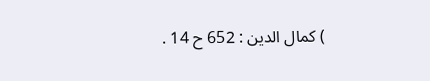) كمال الدين : 652 ح 14 .